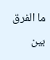ما الفرق بين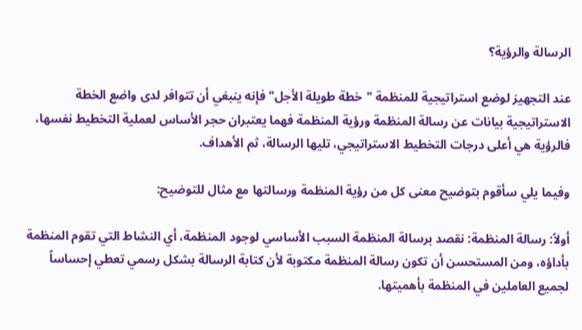الرسالة والرؤية؟

عند التجهيز لوضع استراتيجية للمنظمة "خطة طويلة الأجل" فإنه ينبغي أن تتوافر لدى واضع الخطة الاستراتيجية بيانات عن رسالة المنظمة ورؤية المنظمة فهما يعتبران حجر الأساس لعملية التخطيط نفسها، فالرؤية هي أعلى درجات التخطيط الاستراتيجي، تليها الرسالة، ثم الأهداف.

وفيما يلي سأقوم بتوضيح معنى كل من رؤية المنظمة ورسالتها مع مثال للتوضيح:

أولاً: رسالة المنظمة: نقصد برسالة المنظمة السبب الأساسي لوجود المنظمة، أي النشاط التي تقوم المنظمة بأداؤه، ومن المستحسن أن تكون رسالة المنظمة مكتوبة لأن كتابة الرسالة بشكل رسمي تعطي إحساساً لجميع العاملين في المنظمة بأهميتها.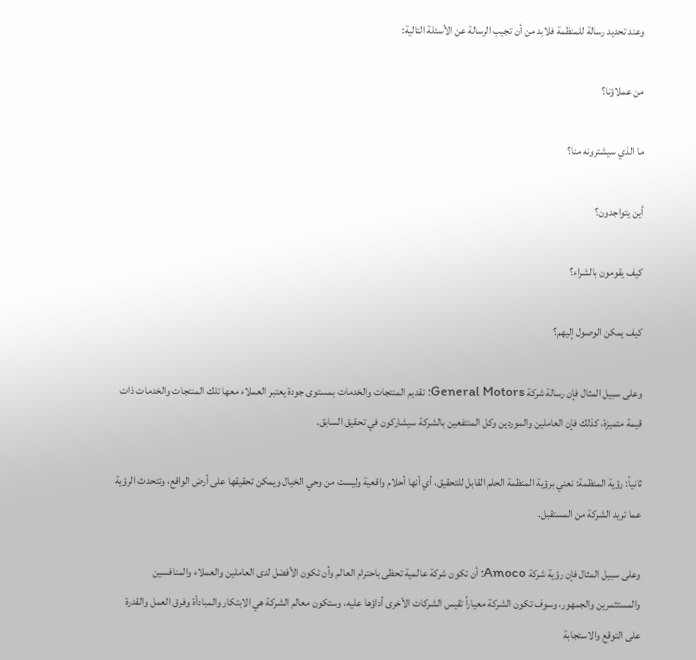وعند تحديد رسالة للمنظمة فلابد من أن تجيب الرسالة عن الأسئلة التالية:

من عملاؤنا؟

ما الذي سيشترونه منا؟

أين يتواجدون؟

كيف يقومون بالشراء؟

كيف يمكن الوصول إليهم؟

وعلى سبيل المثال فإن رسالة شركة General Motors: تقديم المنتجات والخدمات بمستوى جودة يعتبر العملاء معها تلك المنتجات والخدمات ذات قيمة متميزة، كذلك فإن العاملين والموردين وكل المنتفعين بالشركة سيشاركون في تحقيق السابق.

ثانياً: رؤية المنظمة: نعني برؤية المنظمة الحلم القابل للتحقيق، أي أنها أحلام واقعية وليست من وحي الخيال ويمكن تحقيقها على أرض الواقع، وتتحدث الرؤية عما تريد الشركة من المستقبل.

وعلى سبيل المثال فإن رؤية شركة Amoco: أن تكون شركة عالمية تحظى باحترام العالم وأن تكون الأفضل لدى العاملين والعملاء والمنافسين والمستثمرين والجمهور، وسوف تكون الشركة معياراً تقيس الشركات الأخرى أداؤها عليه، وستكون معالم الشركة هي الابتكار والمبادأة وفرق العمل والقدرة على التوقع والاستجابة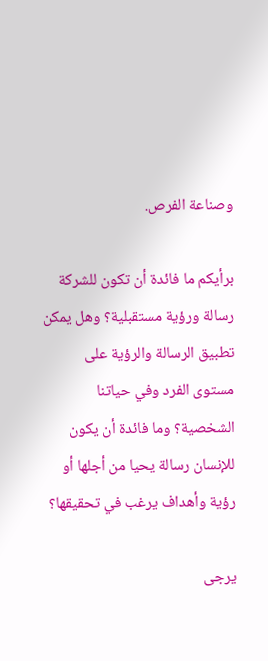وصناعة الفرص.

برأيكم ما فائدة أن تكون للشركة رسالة ورؤية مستقبلية؟ وهل يمكن تطبيق الرسالة والرؤية على مستوى الفرد وفي حياتنا الشخصية؟ وما فائدة أن يكون للإنسان رسالة يحيا من أجلها أو رؤية وأهداف يرغب في تحقيقها؟

يرجى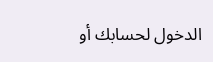الدخول لحسابك أو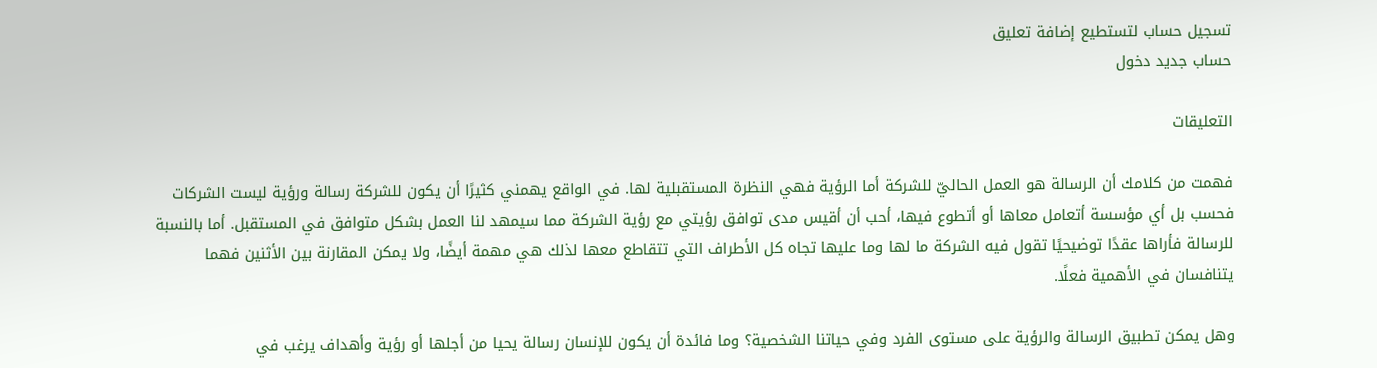تسجيل حساب لتستطيع إضافة تعليق
حساب جديد دخول

التعليقات

فهمت من كلامك أن الرسالة هو العمل الحاليّ للشركة أما الرؤية فهي النظرة المستقبلية لها. في الواقع يهمني كثيرًا أن يكون للشركة رسالة ورؤية ليست الشركات فحسب بل أي مؤسسة أتعامل معاها أو أتطوع فيها، أحب أن أقيس مدى توافق رؤيتي مع رؤية الشركة مما سيمهد لنا العمل بشكل متوافق في المستقبل. أما بالنسبة للرسالة فأراها عقدًا توضيحيًا تقول فيه الشركة ما لها وما عليها تجاه كل الأطراف التي تتقاطع معها لذلك هي مهمة أيضًا، ولا يمكن المقارنة بين الأثنين فهما يتنافسان في الأهمية فعلًا.

وهل يمكن تطبيق الرسالة والرؤية على مستوى الفرد وفي حياتنا الشخصية؟ وما فائدة أن يكون للإنسان رسالة يحيا من أجلها أو رؤية وأهداف يرغب في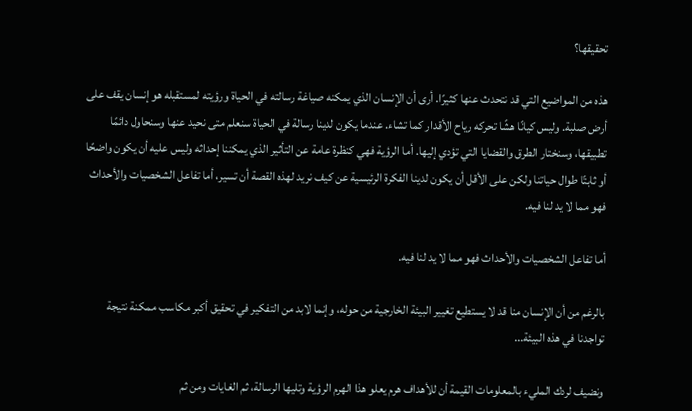تحقيقها؟

هذه من المواضيع التي قد نتحدث عنها كثيرًا. أرى أن الإنسان الذي يمكنه صياغة رسالته في الحياة ورؤيته لمستقبله هو إنسان يقف على أرض صلبة. وليس كيانًا هشًا تحركه رياح الأقدار كما تشاء. عندما يكون لدينا رسالة في الحياة سنعلم متى نحيد عنها وسنحاول دائمًا تطبيقها، وسنختار الطرق والقضايا التي تؤدي إليها. أما الرؤية فهي كنظرة عامة عن التأثير الذي يمكننا إحداثه وليس عليه أن يكون واضحًا أو ثابتًا طوال حياتنا ولكن على الأقل أن يكون لدينا الفكرة الرئيسية عن كيف نريد لهذه القصة أن تسير، أما تفاعل الشخصيات والأحداث فهو مما لا يد لنا فيه.

أما تفاعل الشخصيات والأحداث فهو مما لا يد لنا فيه.

بالرغم من أن الإنسان منا قد لا يستطيع تغيير البيئة الخارجية من حوله، وإنما لابد من التفكير في تحقيق أكبر مكاسب ممكنة نتيجة تواجدنا في هذه البيئة...

ونضيف لردك المليء بالمعلومات القيمة أن للأهداف هرم يعلو هذا الهرم الرؤية وتليها الرسالة، ثم الغايات ومن ثم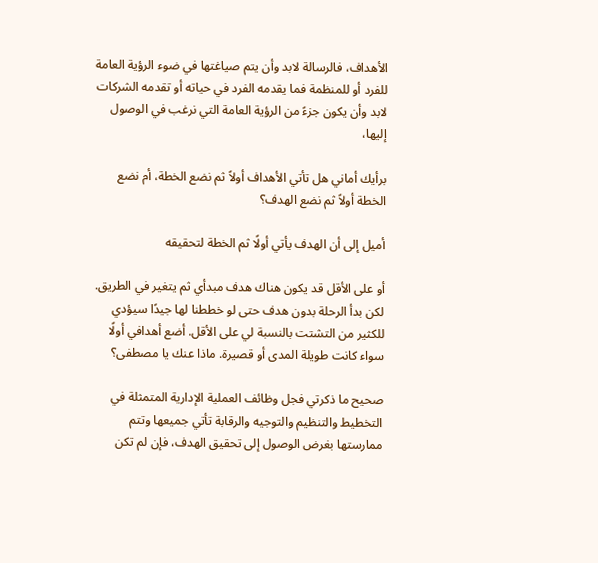الأهداف، فالرسالة لابد وأن يتم صياغتها في ضوء الرؤية العامة للفرد أو للمنظمة فما يقدمه الفرد في حياته أو تقدمه الشركات لابد وأن يكون جزءً من الرؤية العامة التي نرغب في الوصول إليها،

برأيك أماني هل تأتي الأهداف أولاً ثم نضع الخطة، أم نضع الخطة أولاً ثم نضع الهدف؟

أميل إلى أن الهدف يأتي أولًا ثم الخطة لتحقيقه

أو على الأقل قد يكون هناك هدف مبدأي ثم يتغير في الطريق. لكن بدأ الرحلة بدون هدف حتى لو خططنا لها جيدًا سيؤدي للكثير من التشتت بالنسبة لي على الأقل. أضع أهدافي أولًا سواء كانت طويلة المدى أو قصيرة. ماذا عنك يا مصطفى؟

صحيح ما ذكرتي فجل وظائف العملية الإدارية المتمثلة في التخطيط والتنظيم والتوجيه والرقابة تأتي جميعها وتتم ممارستها بغرض الوصول إلى تحقيق الهدف، فإن لم تكن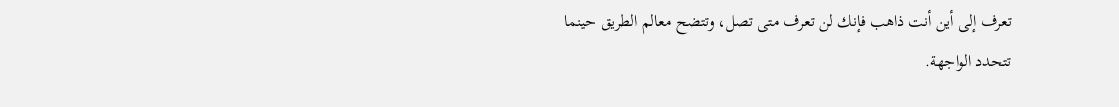تعرف إلى أين أنت ذاهب فإنك لن تعرف متى تصل، وتتضح معالم الطريق حينما تتحدد الواجهة.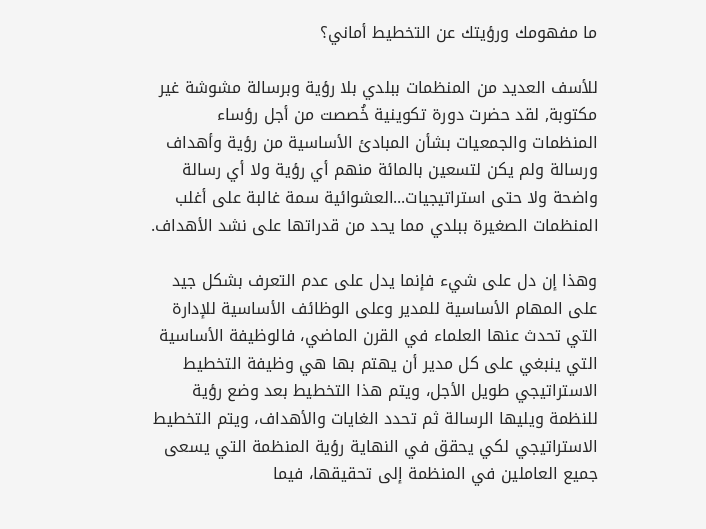ما مفهومك ورؤيتك عن التخطيط أماني؟

للأسف العديد من المنظمات ببلدي بلا رؤية وبرسالة مشوشة غير مكتوبة, لقد حضرت دورة تكوينية خُصصت من أجل رؤساء المنظمات والجمعيات بشأن المبادئ الأساسية من رؤية وأهداف ورسالة ولم يكن لتسعين بالمائة منهم أي رؤية ولا أي رسالة واضحة ولا حتى استراتيجيات...العشوائية سمة غالبة على أغلب المنظمات الصغيرة ببلدي مما يحد من قدراتها على نشد الأهداف.

وهذا إن دل على شيء فإنما يدل على عدم التعرف بشكل جيد على المهام الأساسية للمدير وعلى الوظائف الأساسية للإدارة التي تحدث عنها العلماء في القرن الماضي، فالوظيفة الأساسية التي ينبغي على كل مدير أن يهتم بها هي وظيفة التخطيط الاستراتيجي طويل الأجل، ويتم هذا التخطيط بعد وضع رؤية للنظمة ويليها الرسالة ثم تحدد الغايات والأهداف، ويتم التخطيط الاستراتيجي لكي يحقق في النهاية رؤية المنظمة التي يسعى جميع العاملين في المنظمة إلى تحقيقها، فيما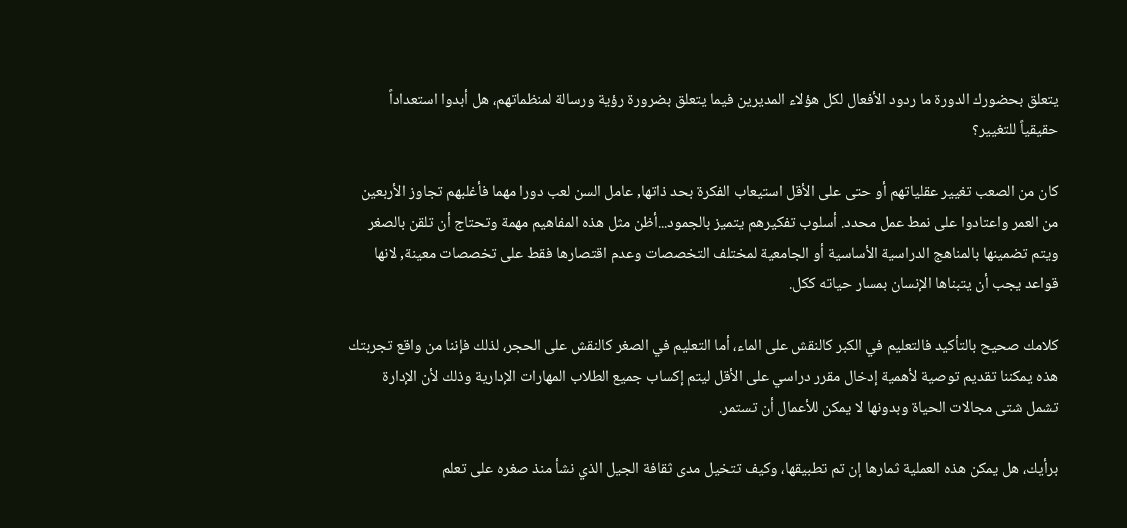يتعلق بحضورك الدورة ما ردود الأفعال لكل هؤلاء المديرين فيما يتعلق بضرورة رؤية ورسالة لمنظماتهم، هل أبدوا استعداداً حقيقياً للتغيير؟

كان من الصعب تغيير عقلياتهم أو حتى على الأقل استيعاب الفكرة بحد ذاتها, عامل السن لعب دورا مهما فأغلبهم تجاوز الأربعين من العمر واعتادوا على نمط عمل محدد. أسلوب تفكيرهم يتميز بالجمود...أظن مثل هذه المفاهيم مهمة وتحتاج أن تلقن بالصغر ويتم تضمينها بالمناهج الدراسية الأساسية أو الجامعية لمختلف التخصصات وعدم اقتصارها فقط على تخصصات معينة, لانها قواعد يجب أن يتبناها الإنسان بمسار حياته ككل.

كلامك صحيح بالتأكيد فالتعليم في الكبر كالنقش على الماء، أما التعليم في الصغر كالنقش على الحجر، لذلك فإننا من واقع تجربتك هذه يمكننا تقديم توصية لأهمية إدخال مقرر دراسي على الأقل ليتم إكساب جميع الطلاب المهارات الإدارية وذلك لأن الإدارة تشمل شتى مجالات الحياة وبدونها لا يمكن للأعمال أن تستمر.

برأيك، هل يمكن هذه العملية ثمارها إن تم تطبيقها، وكيف تتخيل مدى ثقافة الجيل الذي نشأ منذ صغره على تعلم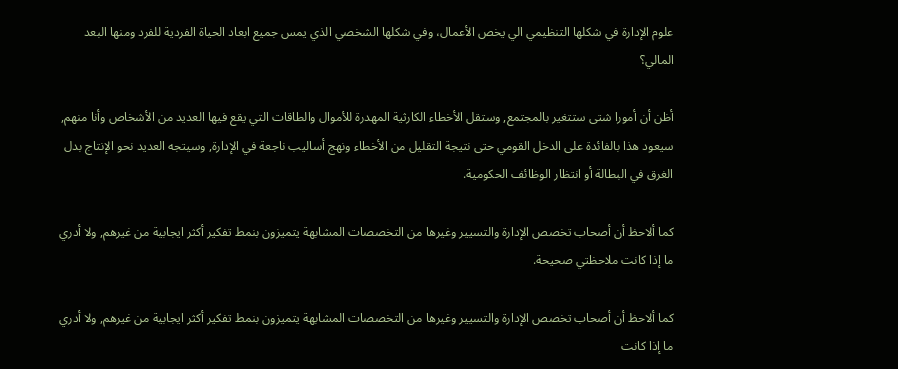علوم الإدارة في شكلها التنظيمي الي يخص الأعمال، وفي شكلها الشخصي الذي يمس جميع ابعاد الحياة الفردية للفرد ومنها البعد المالي؟

أظن أن أمورا شتى ستتغير بالمجتمع, وستقل الأخطاء الكارثية المهدرة للأموال والطاقات التي يقع فيها العديد من الأشخاص وأنا منهم, سيعود هذا بالفائدة على الدخل القومي حتى نتيجة التقليل من الأخطاء ونهج أساليب ناجعة في الإدارة, وسيتجه العديد نحو الإنتاج بدل الغرق في البطالة أو انتظار الوظائف الحكومية.

كما ألاحظ أن أصحاب تخصص الإدارة والتسيير وغيرها من التخصصات المشابهة يتميزون بنمط تفكير أكثر ايجابية من غيرهم, ولا أدري ما إذا كانت ملاحظتي صحيحة.

كما ألاحظ أن أصحاب تخصص الإدارة والتسيير وغيرها من التخصصات المشابهة يتميزون بنمط تفكير أكثر ايجابية من غيرهم, ولا أدري ما إذا كانت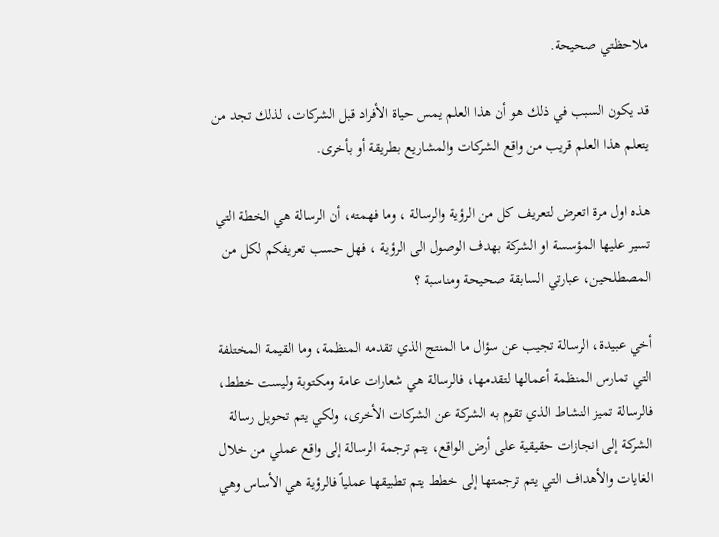ملاحظتي صحيحة.

قد يكون السبب في ذلك هو أن هذا العلم يمس حياة الأفراد قبل الشركات، لذلك تجد من يتعلم هذا العلم قريب من واقع الشركات والمشاريع بطريقة أو بأخرى.

هذه اول مرة اتعرض لتعريف كل من الرؤية والرسالة ، وما فهمته، أن الرسالة هي الخطة التي تسير عليها المؤسسة او الشركة بهدف الوصول الى الرؤية ، فهل حسب تعريفكم لكل من المصطلحين، عبارتي السابقة صحيحة ومناسبة ؟

أخي عبيدة، الرسالة تجيب عن سؤال ما المنتج الذي تقدمه المنظمة، وما القيمة المختلفة التي تمارس المنظمة أعمالها لتقدمها، فالرسالة هي شعارات عامة ومكتوبة وليست خطط، فالرسالة تميز النشاط الذي تقوم به الشركة عن الشركات الأخرى، ولكي يتم تحويل رسالة الشركة إلى انجازات حقيقية على أرض الواقع، يتم ترجمة الرسالة إلى واقع عملي من خلال الغايات والأهداف التي يتم ترجمتها إلى خطط يتم تطبيقها عملياً فالرؤية هي الأساس وهي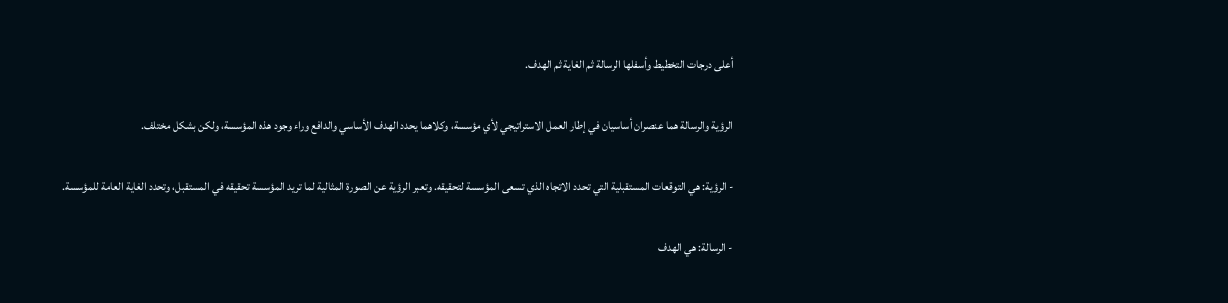أعلى درجات التخطيط وأسفلها الرسالة ثم الغاية ثم الهدف.

الرؤية والرسالة هما عنصران أساسيان في إطار العمل الاستراتيجي لأي مؤسسة، وكلاهما يحدد الهدف الأساسي والدافع وراء وجود هذه المؤسسة، ولكن بشكل مختلف.

- الرؤية: هي التوقعات المستقبلية التي تحدد الاتجاه الذي تسعى المؤسسة لتحقيقه. وتعبر الرؤية عن الصورة المثالية لما تريد المؤسسة تحقيقه في المستقبل، وتحدد الغاية العامة للمؤسسة.

- الرسالة: هي الهدف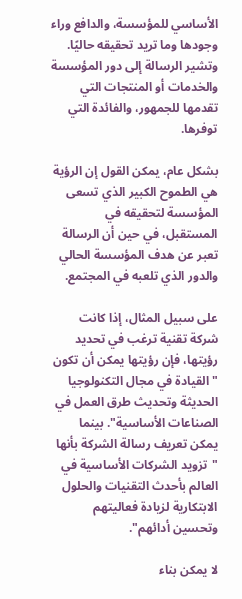الأساسي للمؤسسة، والدافع وراء وجودها وما تريد تحقيقه حاليًا. وتشير الرسالة إلى دور المؤسسة والخدمات أو المنتجات التي تقدمها للجمهور، والفائدة التي توفرها.

بشكل عام، يمكن القول إن الرؤية هي الطموح الكبير الذي تسعى المؤسسة لتحقيقه في المستقبل، في حين أن الرسالة تعبر عن هدف المؤسسة الحالي والدور الذي تلعبه في المجتمع.

على سبيل المثال، إذا كانت شركة تقنية ترغب في تحديد رؤيتها، فإن رؤيتها يمكن أن تكون "القيادة في مجال التكنولوجيا الحديثة وتحديث طرق العمل في الصناعات الأساسية". بينما يمكن تعريف رسالة الشركة بأنها "تزويد الشركات الأساسية في العالم بأحدث التقنيات والحلول الابتكارية لزيادة فعاليتهم وتحسين أدائهم".

لا يمكن بناء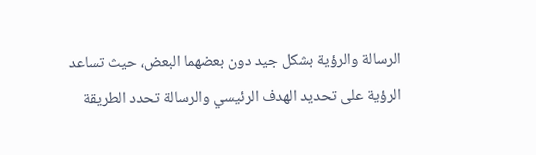الرسالة والرؤية بشكل جيد دون بعضهما البعض، حيث تساعد الرؤية على تحديد الهدف الرئيسي والرسالة تحدد الطريقة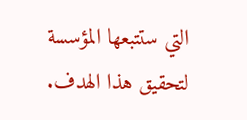التي ستتبعها المؤسسة لتحقيق هذا الهدف.